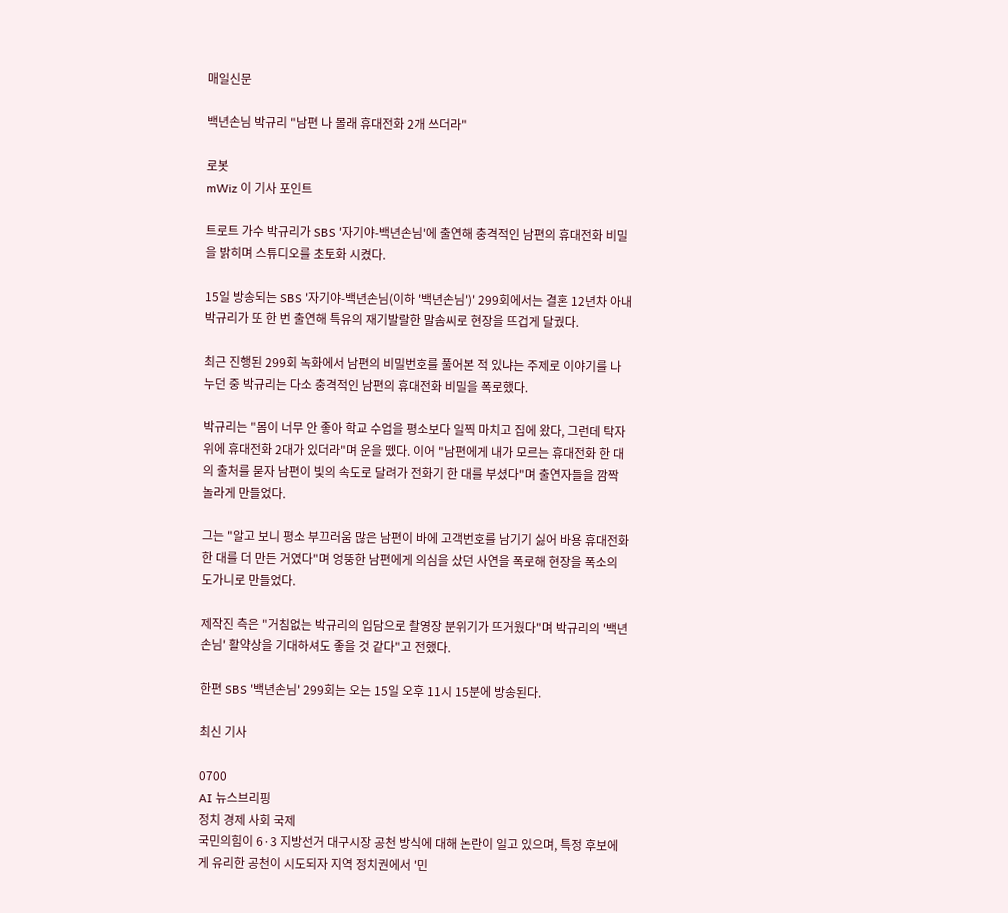매일신문

백년손님 박규리 "남편 나 몰래 휴대전화 2개 쓰더라"

로봇
mWiz 이 기사 포인트

트로트 가수 박규리가 SBS '자기야-백년손님'에 출연해 충격적인 남편의 휴대전화 비밀을 밝히며 스튜디오를 초토화 시켰다.

15일 방송되는 SBS '자기야-백년손님(이하 '백년손님')' 299회에서는 결혼 12년차 아내 박규리가 또 한 번 출연해 특유의 재기발랄한 말솜씨로 현장을 뜨겁게 달궜다.

최근 진행된 299회 녹화에서 남편의 비밀번호를 풀어본 적 있냐는 주제로 이야기를 나누던 중 박규리는 다소 충격적인 남편의 휴대전화 비밀을 폭로했다.

박규리는 "몸이 너무 안 좋아 학교 수업을 평소보다 일찍 마치고 집에 왔다, 그런데 탁자 위에 휴대전화 2대가 있더라"며 운을 뗐다. 이어 "남편에게 내가 모르는 휴대전화 한 대의 출처를 묻자 남편이 빛의 속도로 달려가 전화기 한 대를 부셨다"며 출연자들을 깜짝 놀라게 만들었다.

그는 "알고 보니 평소 부끄러움 많은 남편이 바에 고객번호를 남기기 싫어 바용 휴대전화 한 대를 더 만든 거였다"며 엉뚱한 남편에게 의심을 샀던 사연을 폭로해 현장을 폭소의 도가니로 만들었다.

제작진 측은 "거침없는 박규리의 입담으로 촬영장 분위기가 뜨거웠다"며 박규리의 '백년손님' 활약상을 기대하셔도 좋을 것 같다"고 전했다.

한편 SBS '백년손님' 299회는 오는 15일 오후 11시 15분에 방송된다.

최신 기사

0700
AI 뉴스브리핑
정치 경제 사회 국제
국민의힘이 6·3 지방선거 대구시장 공천 방식에 대해 논란이 일고 있으며, 특정 후보에게 유리한 공천이 시도되자 지역 정치권에서 '민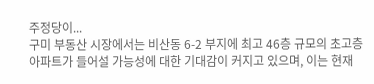주정당이...
구미 부동산 시장에서는 비산동 6-2 부지에 최고 46층 규모의 초고층 아파트가 들어설 가능성에 대한 기대감이 커지고 있으며, 이는 현재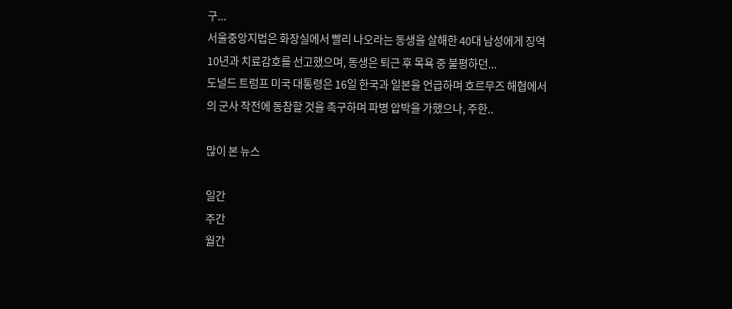구...
서울중앙지법은 화장실에서 빨리 나오라는 동생을 살해한 40대 남성에게 징역 10년과 치료감호를 선고했으며, 동생은 퇴근 후 목욕 중 불평하던...
도널드 트럼프 미국 대통령은 16일 한국과 일본을 언급하며 호르무즈 해협에서의 군사 작전에 동참할 것을 촉구하며 파병 압박을 가했으나, 주한..

많이 본 뉴스

일간
주간
월간